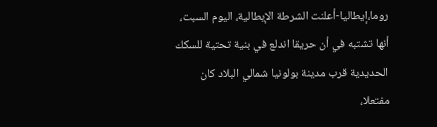روما،إيطاليا-أعلنت الشرطة الإيطالية، اليوم السبت، أنها تشتبه في أن حريقا اندلع في بنية تحتية للسكك الحديدية قرب مدينة بولونيا شمالي البلاد كان مفتعلا،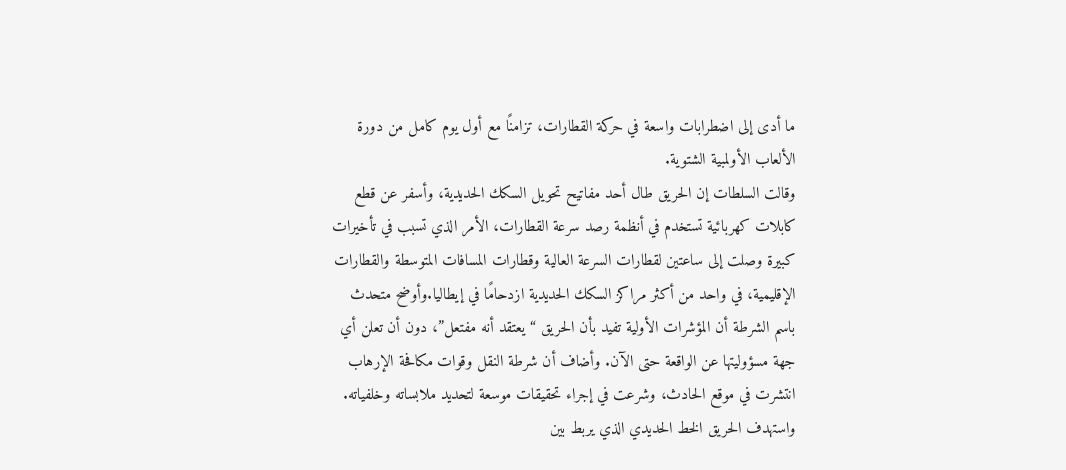ما أدى إلى اضطرابات واسعة في حركة القطارات، تزامنًا مع أول يوم كامل من دورة الألعاب الأولمبية الشتوية.
وقالت السلطات إن الحريق طال أحد مفاتيح تحويل السكك الحديدية، وأسفر عن قطع كابلات كهربائية تستخدم في أنظمة رصد سرعة القطارات، الأمر الذي تسبب في تأخيرات كبيرة وصلت إلى ساعتين لقطارات السرعة العالية وقطارات المسافات المتوسطة والقطارات الإقليمية، في واحد من أكثر مراكز السكك الحديدية ازدحامًا في إيطاليا.وأوضح متحدث باسم الشرطة أن المؤشرات الأولية تفيد بأن الحريق “يعتقد أنه مفتعل”، دون أن تعلن أي جهة مسؤوليتها عن الواقعة حتى الآن. وأضاف أن شرطة النقل وقوات مكافحة الإرهاب انتشرت في موقع الحادث، وشرعت في إجراء تحقيقات موسعة لتحديد ملابساته وخلفياته.
واستهدف الحريق الخط الحديدي الذي يربط بين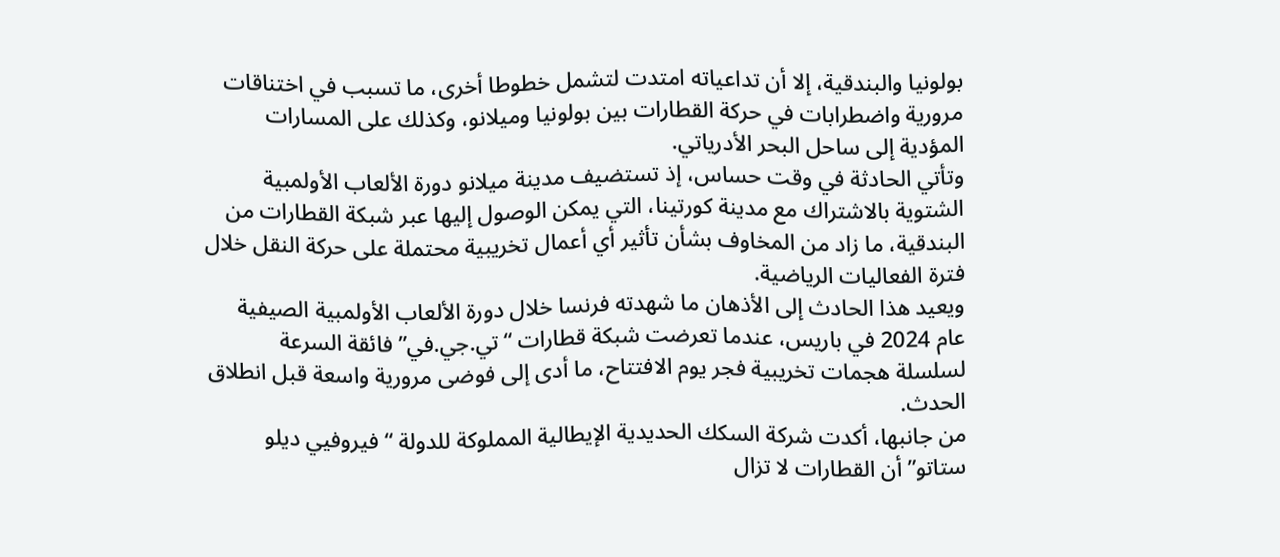بولونيا والبندقية، إلا أن تداعياته امتدت لتشمل خطوطا أخرى، ما تسبب في اختناقات مرورية واضطرابات في حركة القطارات بين بولونيا وميلانو، وكذلك على المسارات المؤدية إلى ساحل البحر الأدرياتي.
وتأتي الحادثة في وقت حساس، إذ تستضيف مدينة ميلانو دورة الألعاب الأولمبية الشتوية بالاشتراك مع مدينة كورتينا، التي يمكن الوصول إليها عبر شبكة القطارات من البندقية، ما زاد من المخاوف بشأن تأثير أي أعمال تخريبية محتملة على حركة النقل خلال فترة الفعاليات الرياضية.
ويعيد هذا الحادث إلى الأذهان ما شهدته فرنسا خلال دورة الألعاب الأولمبية الصيفية عام 2024 في باريس، عندما تعرضت شبكة قطارات “تي.جي.في” فائقة السرعة لسلسلة هجمات تخريبية فجر يوم الافتتاح، ما أدى إلى فوضى مرورية واسعة قبل انطلاق الحدث.
من جانبها، أكدت شركة السكك الحديدية الإيطالية المملوكة للدولة “فيروفيي ديلو ستاتو” أن القطارات لا تزال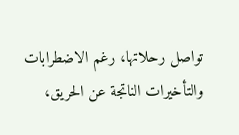تواصل رحلاتها، رغم الاضطرابات والتأخيرات الناتجة عن الحريق،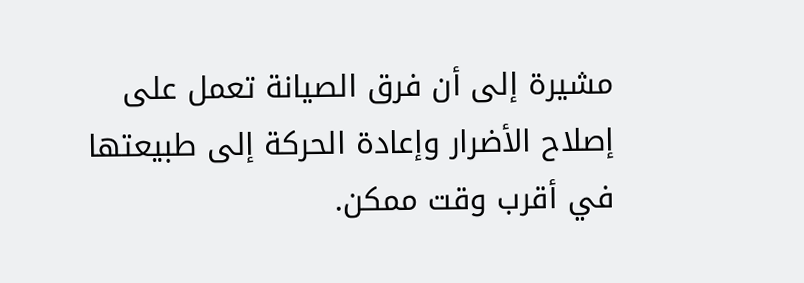مشيرة إلى أن فرق الصيانة تعمل على إصلاح الأضرار وإعادة الحركة إلى طبيعتها في أقرب وقت ممكن.